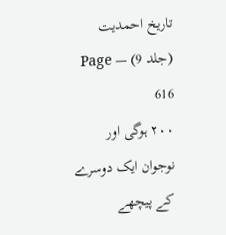تاریخ احمدیت (جلد 9) — Page 616
۲۰۰ ہوگی اور نوجوان ایک دوسرے کے پیچھے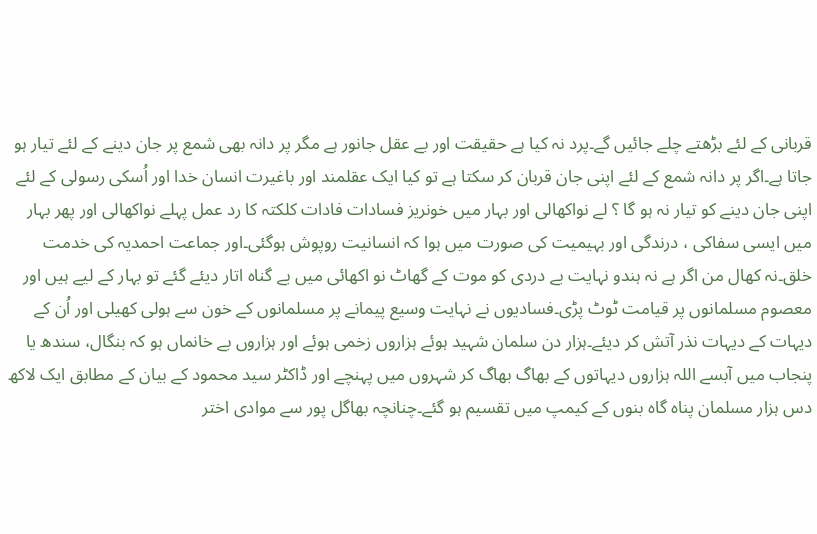قربانی کے لئے بڑھتے چلے جائیں گے۔پرد نہ کیا ہے حقیقت اور بے عقل جانور ہے مگر پر دانہ بھی شمع پر جان دینے کے لئے تیار ہو جاتا ہے۔اگر پر دانہ شمع کے لئے اپنی جان قربان کر سکتا ہے تو کیا ایک عقلمند اور باغیرت انسان خدا اور اُسکی رسولی کے لئے اپنی جان دینے کو تیار نہ ہو گا ؟ لے نواکھالی اور بہار میں خونریز فسادات فادات کلکتہ کا رد عمل پہلے نواکھالی اور پھر بہار میں ایسی سفاکی ، درندگی اور بہیمیت کی صورت میں ہوا کہ انسانیت روپوش ہوگئی۔اور جماعت احمدیہ کی خدمت خلق۔نہ کھال من اگر ہے نہ ہندو نہایت بے دردی کو موت کے گھاٹ نو اکھائی میں بے گناہ اتار دیئے گئے تو بہار کے لیے ہیں اور معصوم مسلمانوں پر قیامت ٹوٹ پڑی۔فسادیوں نے نہایت وسیع پیمانے پر مسلمانوں کے خون سے ہولی کھیلی اور اُن کے دیہات کے دیہات نذر آتش کر دیئے۔ہزار دن سلمان شہید ہوئے ہزاروں زخمی ہوئے اور ہزاروں بے خانماں ہو کہ بنگال، سندھ یا پنجاب میں آبسے اللہ ہزاروں دیہاتوں کے بھاگ بھاگ کر شہروں میں پہنچے اور ڈاکٹر سید محمود کے بیان کے مطابق ایک لاکھ دس ہزار مسلمان پناہ گاہ بنوں کے کیمپ میں تقسیم ہو گئے۔چنانچہ بھاگل پور سے موادی اختر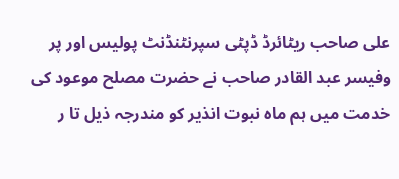علی صاحب ریٹائرڈ ڈپٹی سپرنٹنڈنٹ پولیس اور پر وفیسر عبد القادر صاحب نے حضرت مصلح موعود کی خدمت میں ہم ماہ نبوت انذیر کو مندرجہ ذیل تا ر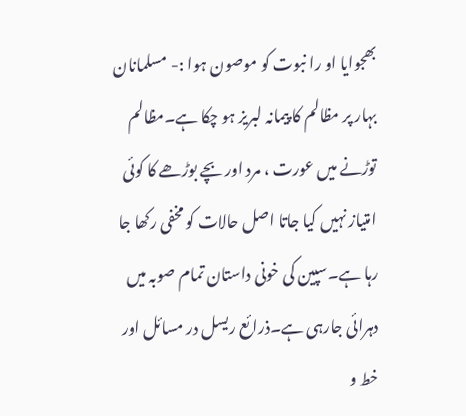بھجوایا او را نبوت کو موصون ہوا :- مسلمانان بہار پر مظالم کا پیمانہ لبریز ہو چکا ہے۔مظالم توڑنے میں عورت ، مرد اور بچے بوڑھے کا کوئی امتیاز نہیں کیا جاتا اصل حالات کو مخفی رکھا جا رہا ہے۔سپین کی خونی داستان تمام صوبہ میں دہرائی جارہی ہے۔ذرائع ریسل در مسائل اور خط و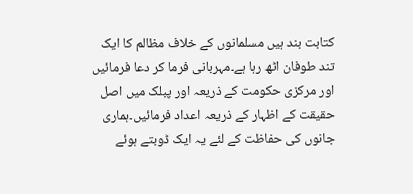کتابت بند ہیں مسلمانوں کے خلاف مظالم کا ایک تند طوفان اٹھ رہا ہے۔مہربانی فرما کر دعا فرمائیں اور مرکزی حکومت کے ذریعہ اور پبلک میں اصل حقیقت کے اظہار کے ذریعہ اعداد فرمائیں۔ہماری جانوں کی حفاظت کے لئے یہ ایک ڈوبتے ہوئے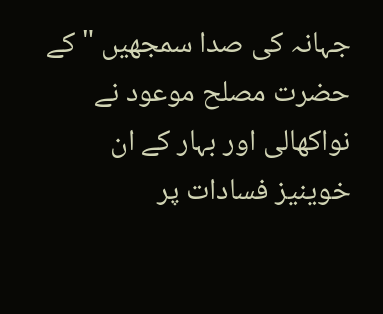جہانہ کی صدا سمجھیں " کے حضرت مصلح موعود نے نواکھالی اور بہار کے ان خوینیز فسادات پر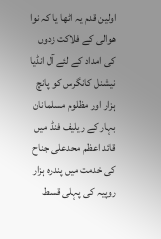اولین قدم یہ اٹھا یا کہ نوا ھوالی کے فلاکت زدوں کی امداد کے لئے آل انڈیا نیشنل کانگرس کو پانچ ہزار اور مظلوم مسلمانان بہار کے ریلیف فنڈ میں قائد اعظم محدعلی جناح کی خدمت میں پندرہ ہزار روپیہ کی پہلی قسط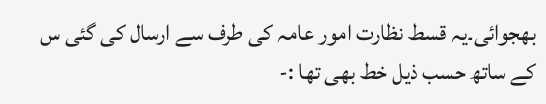بھجوائی۔یہ قسط نظارت امور عامہ کی طرف سے ارسال کی گئی س کے ساتھ حسب ذیل خط بھی تھا :-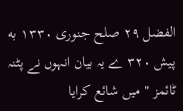الفضل ۲۹ صلح جنوری ۱۳۳۰ به پیش ۳۲۰ ے یہ بیان انہوں نے پٹنہ ٹائمز " میں شائع کرایا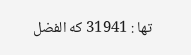تھا : 31941 که الفضل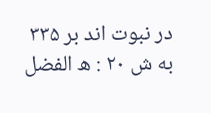در نبوت اند بر ۳۳۵ به ش ۲۰ : ه الفضل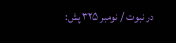در نبوت / نومبر ۳۲۵ پش: